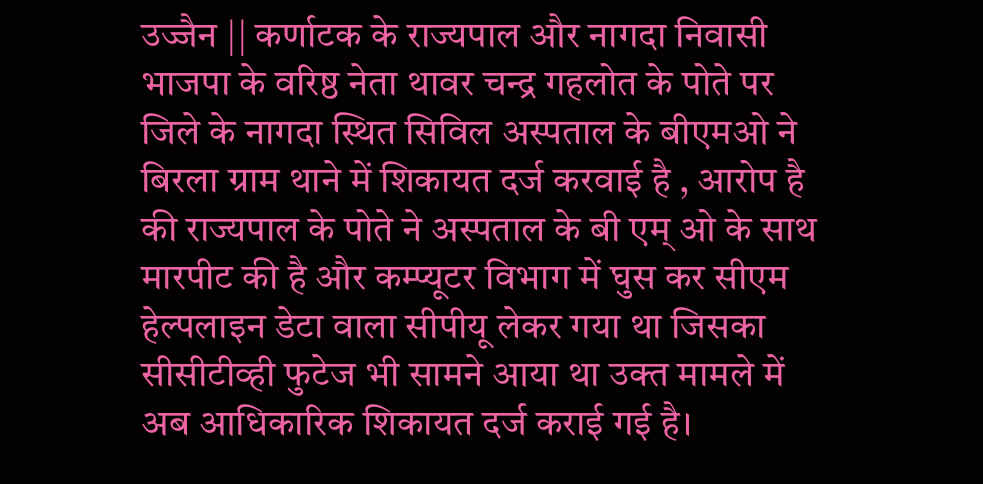उज्जैन || कर्णाटक के राज्यपाल और नागदा निवासी भाजपा के वरिष्ठ नेता थावर चन्द्र गहलोत के पोते पर जिले के नागदा स्थित सिविल अस्पताल के बीएमओ ने बिरला ग्राम थाने में शिकायत दर्ज करवाई है , आरोप है की राज्यपाल के पोते ने अस्पताल के बी एम् ओ के साथ मारपीट की है और कम्प्यूटर विभाग में घुस कर सीएम हेल्पलाइन डेटा वाला सीपीयू लेकर गया था जिसका सीसीटीव्ही फुटेज भी सामने आया था उक्त मामले में अब आधिकारिक शिकायत दर्ज कराई गई है।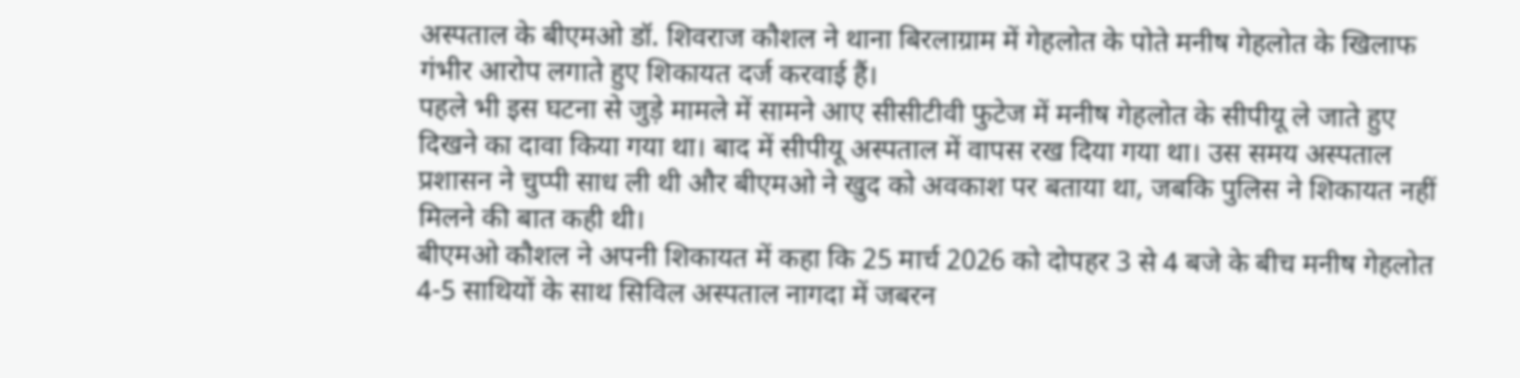अस्पताल के बीएमओ डॉ. शिवराज कौशल ने थाना बिरलाग्राम में गेहलोत के पोते मनीष गेहलोत के खिलाफ गंभीर आरोप लगाते हुए शिकायत दर्ज करवाई हैं।
पहले भी इस घटना से जुड़े मामले में सामने आए सीसीटीवी फुटेज में मनीष गेहलोत के सीपीयू ले जाते हुए दिखने का दावा किया गया था। बाद में सीपीयू अस्पताल में वापस रख दिया गया था। उस समय अस्पताल प्रशासन ने चुप्पी साध ली थी और बीएमओ ने खुद को अवकाश पर बताया था, जबकि पुलिस ने शिकायत नहीं मिलने की बात कही थी।
बीएमओ कौशल ने अपनी शिकायत में कहा कि 25 मार्च 2026 को दोपहर 3 से 4 बजे के बीच मनीष गेहलोत 4-5 साथियों के साथ सिविल अस्पताल नागदा में जबरन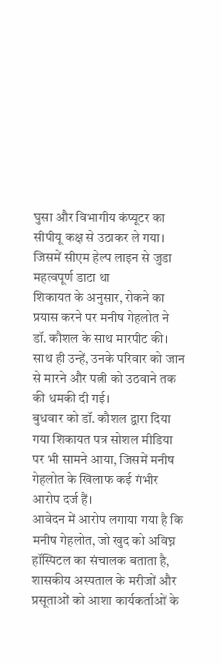घुसा और विभागीय कंप्यूटर का सीपीयू कक्ष से उठाकर ले गया। जिसमें सीएम हेल्प लाइन से जुडा महत्वपूर्ण डाटा था
शिकायत के अनुसार, रोकने का प्रयास करने पर मनीष गेहलोत ने डॉ. कौशल के साथ मारपीट की। साथ ही उन्हें, उनके परिवार को जान से मारने और पत्नी को उठवाने तक की धमकी दी गई।
बुधवार को डॉ. कौशल द्वारा दिया गया शिकायत पत्र सोशल मीडिया पर भी सामने आया, जिसमें मनीष गेहलोत के खिलाफ कई गंभीर आरोप दर्ज हैं।
आवेदन में आरोप लगाया गया है कि मनीष गेहलोत, जो खुद को अविघ्न हॉस्पिटल का संचालक बताता है, शासकीय अस्पताल के मरीजों और प्रसूताओं को आशा कार्यकर्ताओं के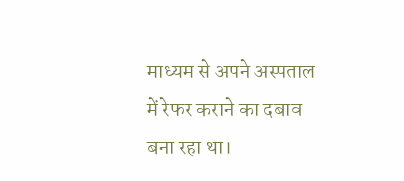माध्यम से अपने अस्पताल में रेफर कराने का दबाव बना रहा था।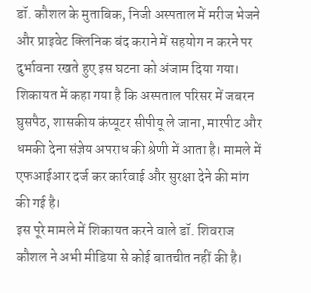डॉ. कौशल के मुताबिक, निजी अस्पताल में मरीज भेजने और प्राइवेट क्लिनिक बंद कराने में सहयोग न करने पर दुर्भावना रखते हुए इस घटना को अंजाम दिया गया।
शिकायत में कहा गया है कि अस्पताल परिसर में जबरन घुसपैठ, शासकीय कंप्यूटर सीपीयू ले जाना, मारपीट और धमकी देना संज्ञेय अपराध की श्रेणी में आता है। मामले में एफआईआर दर्ज कर कार्रवाई और सुरक्षा देने की मांग की गई है।
इस पूरे मामले में शिकायत करने वाले डॉ. शिवराज कौशल ने अभी मीडिया से कोई बातचीत नहीं की है।